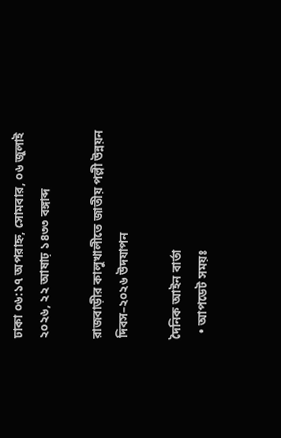ঢাকা ০৬:১৭ অপরাহ্ন, সোমবার, ০৬ জুলাই ২০২৬, ২২ আষাঢ় ১৪৩৩ বঙ্গাব্দ

রাজবাড়ীর কালুখালীতে জাতীয় পল্লী উন্নয়ন দিবস–২০২৬ উদযাপন

দৈনিক আইন বার্তা
  • আপডেট সময়ঃ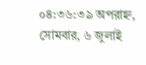০৪:৩৬:৩৯ অপরাহ্ন, সোমবার, ৬ জুলাই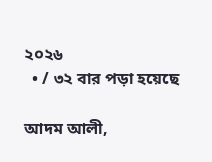২০২৬
  • / ৩২ বার পড়া হয়েছে

আদম আলী,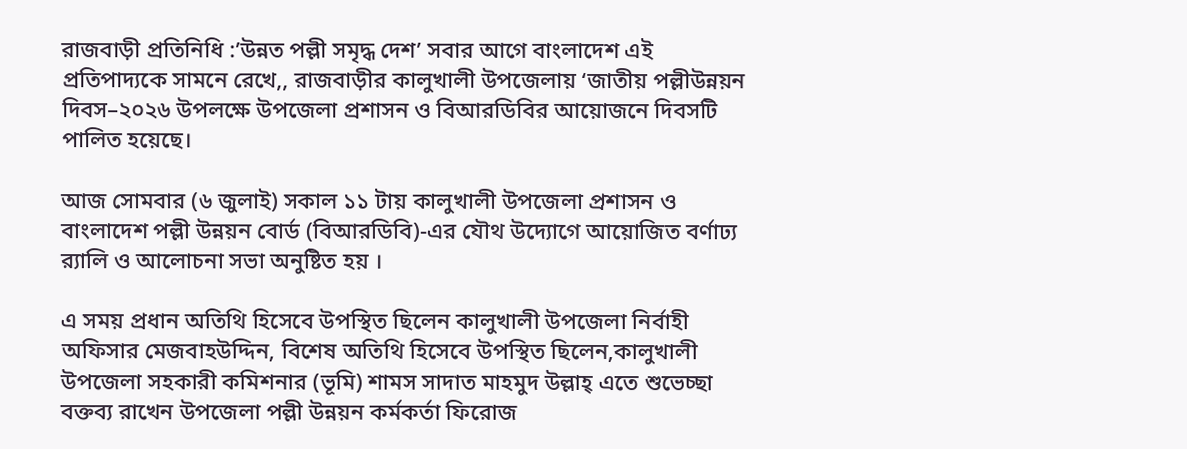রাজবাড়ী প্রতিনিধি :’উন্নত পল্লী সমৃদ্ধ দেশ’ সবার আগে বাংলাদেশ এই প্রতিপাদ্যকে সামনে রেখে,, রাজবাড়ীর কালুখালী উপজেলায় ‘জাতীয় পল্লীউন্নয়ন দিবস–২০২৬ উপলক্ষে উপজেলা প্রশাসন ও বিআরডিবির আয়োজনে দিবসটি পালিত হয়েছে।

আজ সোমবার (৬ জুলাই) সকাল ১১ টায় কালুখালী উপজেলা প্রশাসন ও বাংলাদেশ পল্লী উন্নয়ন বোর্ড (বিআরডিবি)-এর যৌথ উদ্যোগে আয়োজিত বর্ণাঢ্য র‍্যালি ও আলোচনা সভা অনুষ্টিত হয় ।

এ সময় প্রধান অতিথি হিসেবে উপস্থিত ছিলেন কালুখালী উপজেলা নির্বাহী অফিসার মেজবাহউদ্দিন, বিশেষ অতিথি হিসেবে উপস্থিত ছিলেন,কালুখালী উপজেলা সহকারী কমিশনার (ভূমি) শামস সাদাত মাহমুদ উল্লাহ্ এতে শুভেচ্ছা বক্তব্য রাখেন উপজেলা পল্লী উন্নয়ন কর্মকর্তা ফিরোজ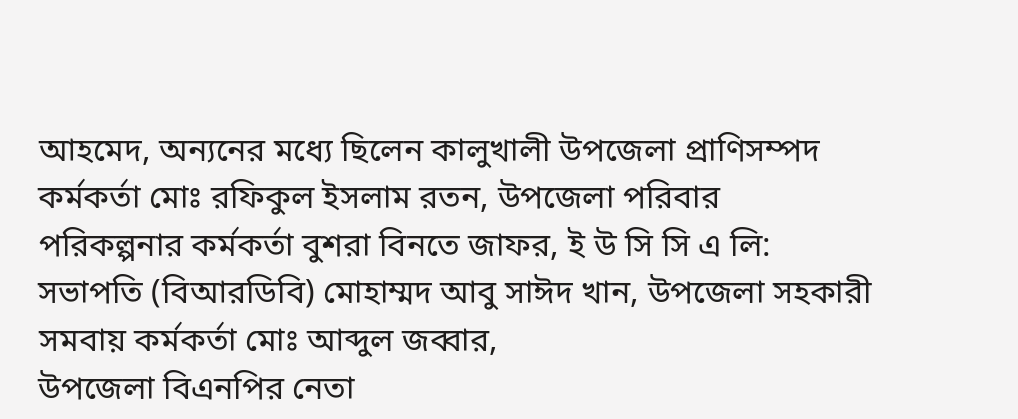আহমেদ, অন্যনের মধ্যে ছিলেন কালুখালী উপজেলা প্রাণিসম্পদ কর্মকর্তা মোঃ রফিকুল ইসলাম রতন, উপজেলা পরিবার পরিকল্পনার কর্মকর্তা বুশরা বিনতে জাফর, ই উ সি সি এ লি: সভাপতি (বিআরডিবি) মোহাম্মদ আবু সাঈদ খান, উপজেলা সহকারী সমবায় কর্মকর্তা মোঃ আব্দুল জব্বার,
উপজেলা বিএনপির নেতা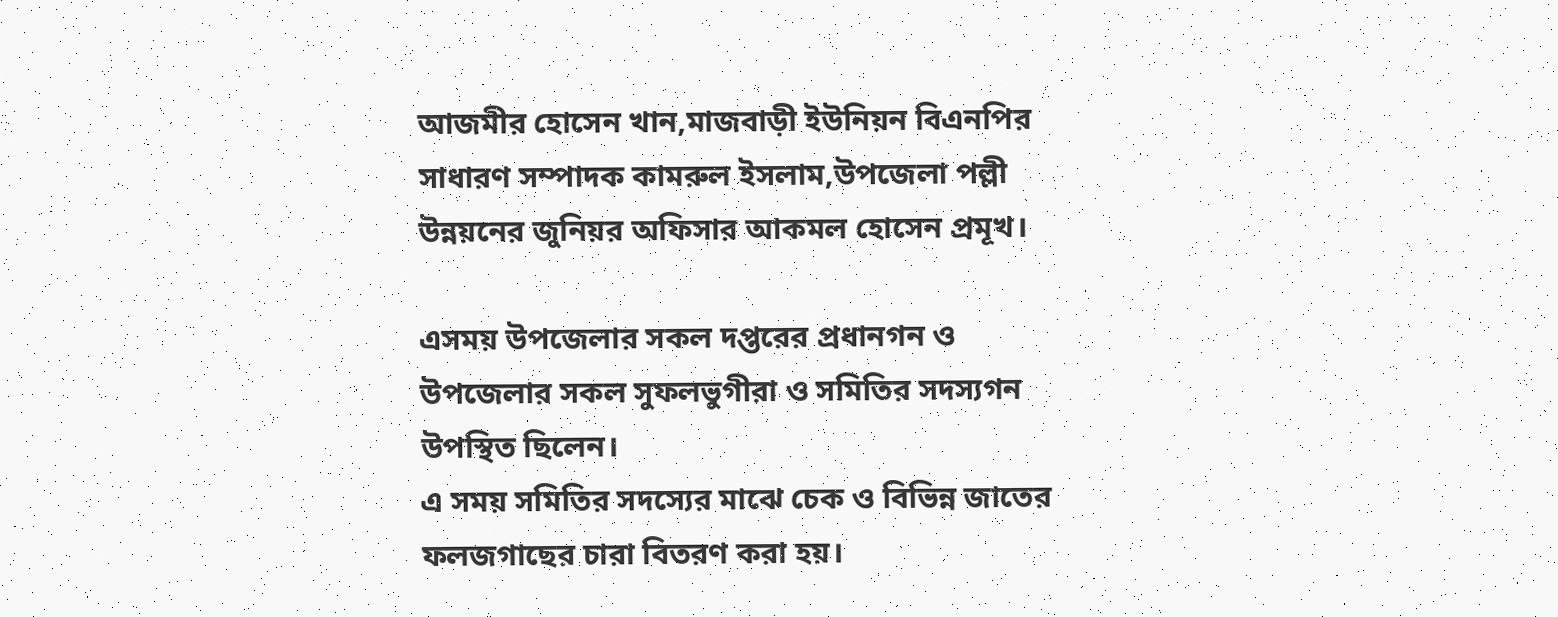আজমীর হোসেন খান,মাজবাড়ী ইউনিয়ন বিএনপির সাধারণ সম্পাদক কামরুল ইসলাম,উপজেলা পল্লী উন্নয়নের জুনিয়র অফিসার আকমল হোসেন প্রমূখ।

এসময় উপজেলার সকল দপ্তরের প্রধানগন ও উপজেলার সকল সুফলভুগীরা ও সমিতির সদস্যগন উপস্থিত ছিলেন।
এ সময় সমিতির সদস্যের মাঝে চেক ও বিভিন্ন জাতের ফলজগাছের চারা বিতরণ করা হয়।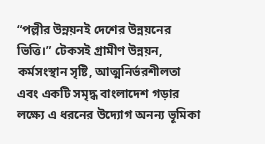“পল্লীর উন্নয়নই দেশের উন্নয়নের ভিত্তি।” টেকসই গ্রামীণ উন্নয়ন, কর্মসংস্থান সৃষ্টি, আত্মনির্ভরশীলতা এবং একটি সমৃদ্ধ বাংলাদেশ গড়ার লক্ষ্যে এ ধরনের উদ্যোগ অনন্য ভূমিকা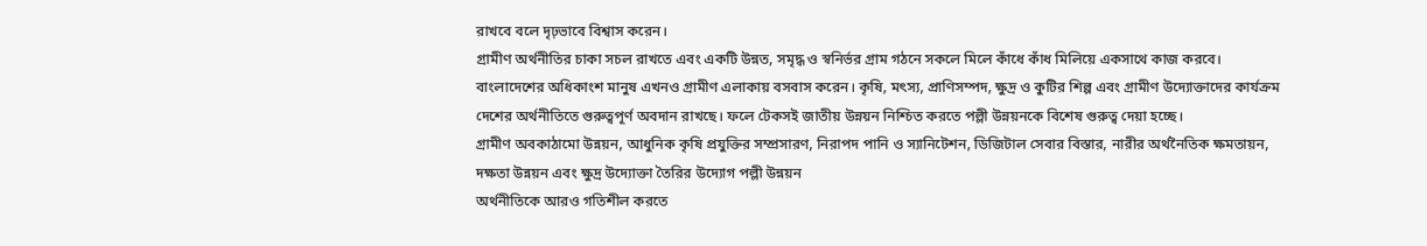রাখবে বলে দৃঢ়ভাবে বিশ্বাস করেন।
গ্রামীণ অর্থনীতির চাকা সচল রাখতে এবং একটি উন্নত, সমৃদ্ধ ও স্বনির্ভর গ্রাম গঠনে সকলে মিলে কাঁধে কাঁধ মিলিয়ে একসাথে কাজ করবে।
বাংলাদেশের অধিকাংশ মানুষ এখনও গ্রামীণ এলাকায় বসবাস করেন। কৃষি, মৎস্য, প্রাণিসম্পদ, ক্ষুদ্র ও কুটির শিল্প এবং গ্রামীণ উদ্যোক্তাদের কার্যক্রম দেশের অর্থনীতিতে গুরুত্বপূর্ণ অবদান রাখছে। ফলে টেকসই জাতীয় উন্নয়ন নিশ্চিত করতে পল্লী উন্নয়নকে বিশেষ গুরুত্ব দেয়া হচ্ছে।
গ্রামীণ অবকাঠামো উন্নয়ন, আধুনিক কৃষি প্রযুক্তির সম্প্রসারণ, নিরাপদ পানি ও স্যানিটেশন, ডিজিটাল সেবার বিস্তার, নারীর অর্থনৈতিক ক্ষমতায়ন, দক্ষতা উন্নয়ন এবং ক্ষুদ্র উদ্যোক্তা তৈরির উদ্যোগ পল্লী উন্নয়ন
অর্থনীতিকে আরও গতিশীল করতে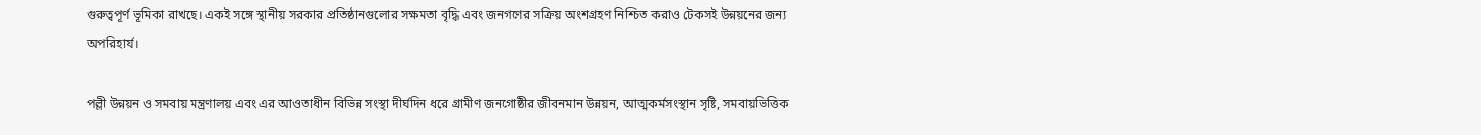গুরুত্বপূর্ণ ভূমিকা রাখছে। একই সঙ্গে স্থানীয় সরকার প্রতিষ্ঠানগুলোর সক্ষমতা বৃদ্ধি এবং জনগণের সক্রিয় অংশগ্রহণ নিশ্চিত করাও টেকসই উন্নয়নের জন্য অপরিহার্য।

পল্লী উন্নয়ন ও সমবায় মন্ত্রণালয় এবং এর আওতাধীন বিভিন্ন সংস্থা দীর্ঘদিন ধরে গ্রামীণ জনগোষ্ঠীর জীবনমান উন্নয়ন, আত্মকর্মসংস্থান সৃষ্টি, সমবায়ভিত্তিক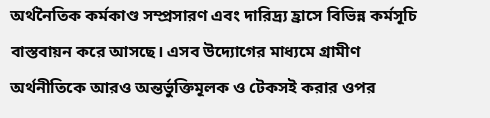অর্থনৈতিক কর্মকাণ্ড সম্প্রসারণ এবং দারিদ্র্য হ্রাসে বিভিন্ন কর্মসূচি বাস্তবায়ন করে আসছে। এসব উদ্যোগের মাধ্যমে গ্রামীণ অর্থনীতিকে আরও অন্তর্ভুক্তিমূলক ও টেকসই করার ওপর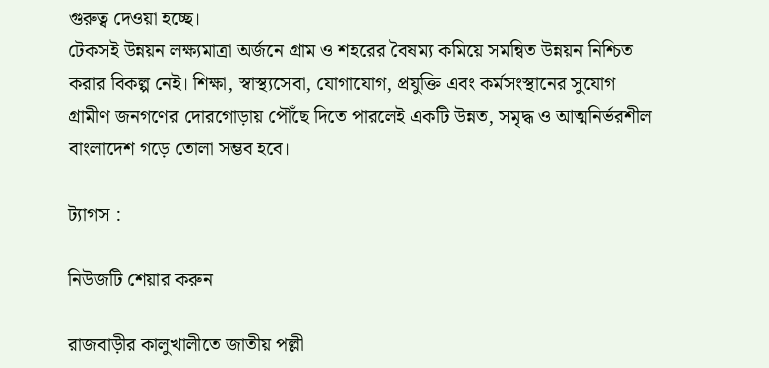গুরুত্ব দেওয়া হচ্ছে।
টেকসই উন্নয়ন লক্ষ্যমাত্রা অর্জনে গ্রাম ও শহরের বৈষম্য কমিয়ে সমন্বিত উন্নয়ন নিশ্চিত করার বিকল্প নেই। শিক্ষা, স্বাস্থ্যসেবা, যোগাযোগ, প্রযুক্তি এবং কর্মসংস্থানের সুযোগ গ্রামীণ জনগণের দোরগোড়ায় পৌঁছে দিতে পারলেই একটি উন্নত, সমৃদ্ধ ও আত্মনির্ভরশীল বাংলাদেশ গড়ে তোলা সম্ভব হবে।

ট্যাগস :

নিউজটি শেয়ার করুন

রাজবাড়ীর কালুখালীতে জাতীয় পল্লী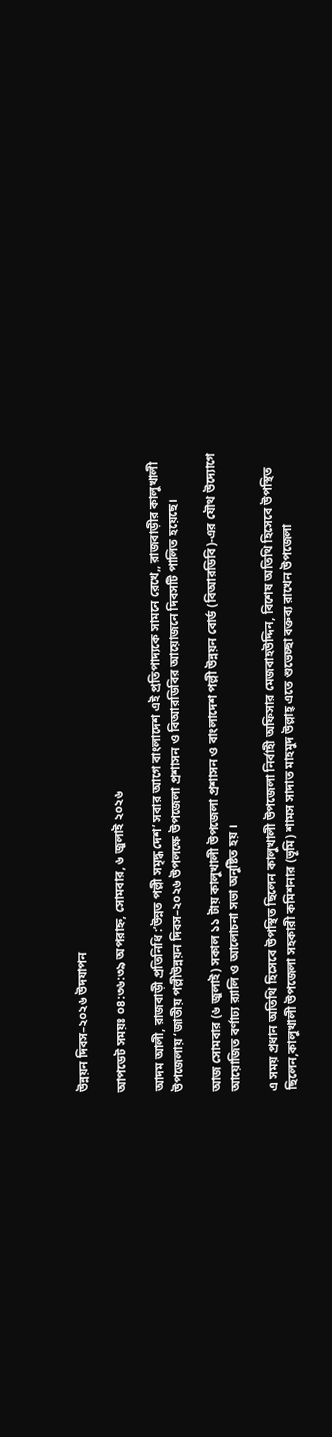উন্নয়ন দিবস–২০২৬ উদযাপন

আপডেট সময়ঃ ০৪:৩৬:৩৯ অপরাহ্ন, সোমবার, ৬ জুলাই ২০২৬

আদম আলী, রাজবাড়ী প্রতিনিধি :’উন্নত পল্লী সমৃদ্ধ দেশ’ সবার আগে বাংলাদেশ এই প্রতিপাদ্যকে সামনে রেখে,, রাজবাড়ীর কালুখালী উপজেলায় ‘জাতীয় পল্লীউন্নয়ন দিবস–২০২৬ উপলক্ষে উপজেলা প্রশাসন ও বিআরডিবির আয়োজনে দিবসটি পালিত হয়েছে।

আজ সোমবার (৬ জুলাই) সকাল ১১ টায় কালুখালী উপজেলা প্রশাসন ও বাংলাদেশ পল্লী উন্নয়ন বোর্ড (বিআরডিবি)-এর যৌথ উদ্যোগে আয়োজিত বর্ণাঢ্য র‍্যালি ও আলোচনা সভা অনুষ্টিত হয় ।

এ সময় প্রধান অতিথি হিসেবে উপস্থিত ছিলেন কালুখালী উপজেলা নির্বাহী অফিসার মেজবাহউদ্দিন, বিশেষ অতিথি হিসেবে উপস্থিত ছিলেন,কালুখালী উপজেলা সহকারী কমিশনার (ভূমি) শামস সাদাত মাহমুদ উল্লাহ্ এতে শুভেচ্ছা বক্তব্য রাখেন উপজেলা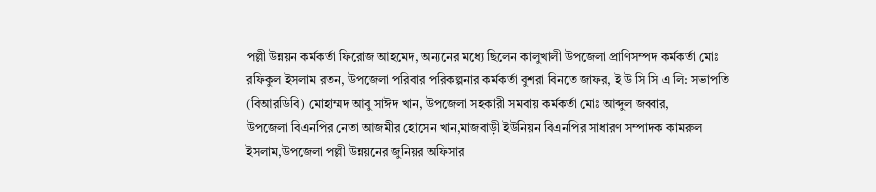পল্লী উন্নয়ন কর্মকর্তা ফিরোজ আহমেদ, অন্যনের মধ্যে ছিলেন কালুখালী উপজেলা প্রাণিসম্পদ কর্মকর্তা মোঃ রফিকুল ইসলাম রতন, উপজেলা পরিবার পরিকল্পনার কর্মকর্তা বুশরা বিনতে জাফর, ই উ সি সি এ লি: সভাপতি (বিআরডিবি) মোহাম্মদ আবু সাঈদ খান, উপজেলা সহকারী সমবায় কর্মকর্তা মোঃ আব্দুল জব্বার,
উপজেলা বিএনপির নেতা আজমীর হোসেন খান,মাজবাড়ী ইউনিয়ন বিএনপির সাধারণ সম্পাদক কামরুল ইসলাম,উপজেলা পল্লী উন্নয়নের জুনিয়র অফিসার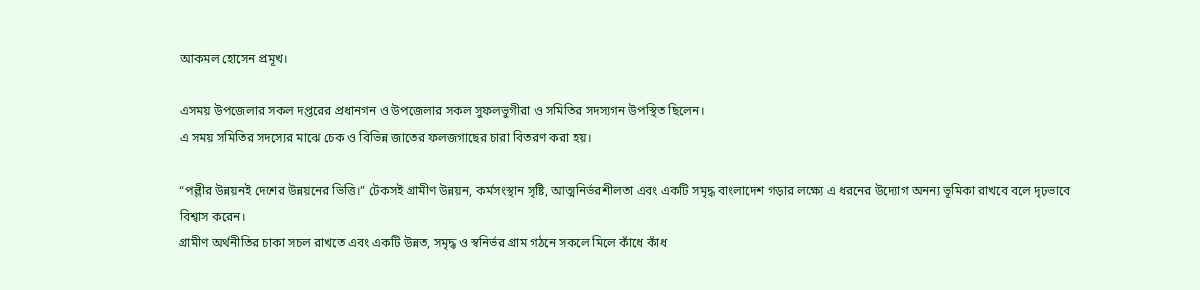আকমল হোসেন প্রমূখ।

এসময় উপজেলার সকল দপ্তরের প্রধানগন ও উপজেলার সকল সুফলভুগীরা ও সমিতির সদস্যগন উপস্থিত ছিলেন।
এ সময় সমিতির সদস্যের মাঝে চেক ও বিভিন্ন জাতের ফলজগাছের চারা বিতরণ করা হয়।

“পল্লীর উন্নয়নই দেশের উন্নয়নের ভিত্তি।” টেকসই গ্রামীণ উন্নয়ন, কর্মসংস্থান সৃষ্টি, আত্মনির্ভরশীলতা এবং একটি সমৃদ্ধ বাংলাদেশ গড়ার লক্ষ্যে এ ধরনের উদ্যোগ অনন্য ভূমিকা রাখবে বলে দৃঢ়ভাবে বিশ্বাস করেন।
গ্রামীণ অর্থনীতির চাকা সচল রাখতে এবং একটি উন্নত, সমৃদ্ধ ও স্বনির্ভর গ্রাম গঠনে সকলে মিলে কাঁধে কাঁধ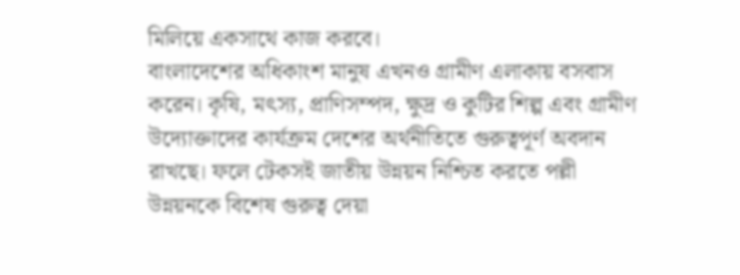মিলিয়ে একসাথে কাজ করবে।
বাংলাদেশের অধিকাংশ মানুষ এখনও গ্রামীণ এলাকায় বসবাস করেন। কৃষি, মৎস্য, প্রাণিসম্পদ, ক্ষুদ্র ও কুটির শিল্প এবং গ্রামীণ উদ্যোক্তাদের কার্যক্রম দেশের অর্থনীতিতে গুরুত্বপূর্ণ অবদান রাখছে। ফলে টেকসই জাতীয় উন্নয়ন নিশ্চিত করতে পল্লী উন্নয়নকে বিশেষ গুরুত্ব দেয়া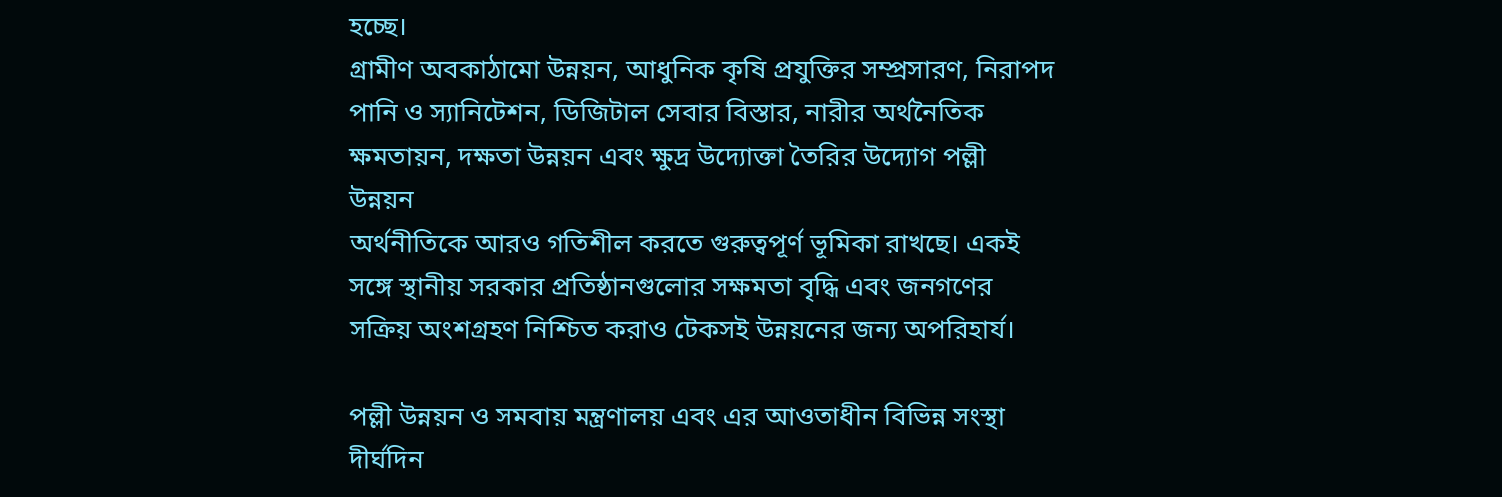হচ্ছে।
গ্রামীণ অবকাঠামো উন্নয়ন, আধুনিক কৃষি প্রযুক্তির সম্প্রসারণ, নিরাপদ পানি ও স্যানিটেশন, ডিজিটাল সেবার বিস্তার, নারীর অর্থনৈতিক ক্ষমতায়ন, দক্ষতা উন্নয়ন এবং ক্ষুদ্র উদ্যোক্তা তৈরির উদ্যোগ পল্লী উন্নয়ন
অর্থনীতিকে আরও গতিশীল করতে গুরুত্বপূর্ণ ভূমিকা রাখছে। একই সঙ্গে স্থানীয় সরকার প্রতিষ্ঠানগুলোর সক্ষমতা বৃদ্ধি এবং জনগণের সক্রিয় অংশগ্রহণ নিশ্চিত করাও টেকসই উন্নয়নের জন্য অপরিহার্য।

পল্লী উন্নয়ন ও সমবায় মন্ত্রণালয় এবং এর আওতাধীন বিভিন্ন সংস্থা দীর্ঘদিন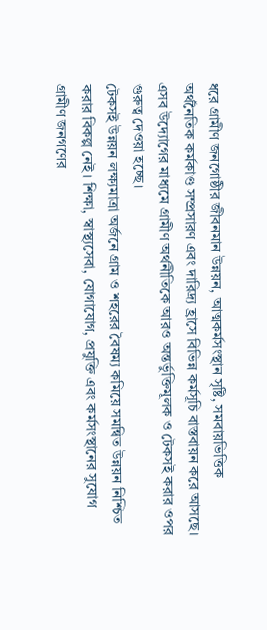ধরে গ্রামীণ জনগোষ্ঠীর জীবনমান উন্নয়ন, আত্মকর্মসংস্থান সৃষ্টি, সমবায়ভিত্তিক অর্থনৈতিক কর্মকাণ্ড সম্প্রসারণ এবং দারিদ্র্য হ্রাসে বিভিন্ন কর্মসূচি বাস্তবায়ন করে আসছে। এসব উদ্যোগের মাধ্যমে গ্রামীণ অর্থনীতিকে আরও অন্তর্ভুক্তিমূলক ও টেকসই করার ওপর গুরুত্ব দেওয়া হচ্ছে।
টেকসই উন্নয়ন লক্ষ্যমাত্রা অর্জনে গ্রাম ও শহরের বৈষম্য কমিয়ে সমন্বিত উন্নয়ন নিশ্চিত করার বিকল্প নেই। শিক্ষা, স্বাস্থ্যসেবা, যোগাযোগ, প্রযুক্তি এবং কর্মসংস্থানের সুযোগ গ্রামীণ জনগণের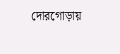দোরগোড়ায়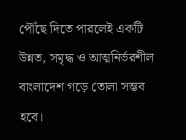পৌঁছে দিতে পারলেই একটি উন্নত, সমৃদ্ধ ও আত্মনির্ভরশীল বাংলাদেশ গড়ে তোলা সম্ভব হবে।